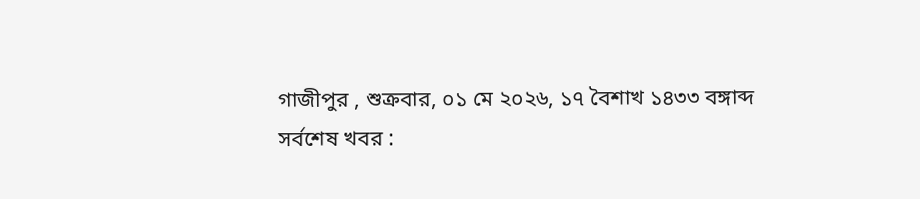গাজীপুর , শুক্রবার, ০১ মে ২০২৬, ১৭ বৈশাখ ১৪৩৩ বঙ্গাব্দ
সর্বশেষ খবর :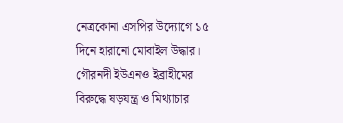নেত্রকোনা এসপির উদ্যোগে ১৫ দিনে হারানো মোবাইল উদ্ধার। গৌরনদী ইউএনও ইব্রাহীমের বিরুদ্ধে ষড়যন্ত্র ও মিথ্যাচার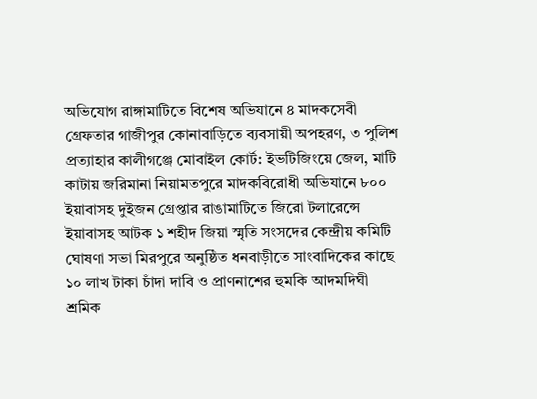অভিযোগ রাঙ্গামাটিতে বিশেষ অভিযানে ৪ মাদকসেবী গ্রেফতার গাজীপুর কোনাবাড়িতে ব্যবসায়ী অপহরণ, ৩ পুলিশ প্রত্যাহার কালীগঞ্জে মোবাইল কোর্ট: ইভটিজিংয়ে জেল, মাটি কাটায় জরিমানা নিয়ামতপুরে মাদকবিরোধী অভিযানে ৮০০ ইয়াবাসহ দুইজন গ্রেপ্তার রাঙামাটিতে জিরো টলারেন্সে ইয়াবাসহ আটক ১ শহীদ জিয়া স্মৃতি সংসদের কেন্দ্রীয় কমিটি ঘোষণা সভা মিরপুরে অনুষ্ঠিত ধনবাড়ীতে সাংবাদিকের কাছে ১০ লাখ টাকা চাঁদা দাবি ও প্রাণনাশের হুমকি আদমদিঘী শ্রমিক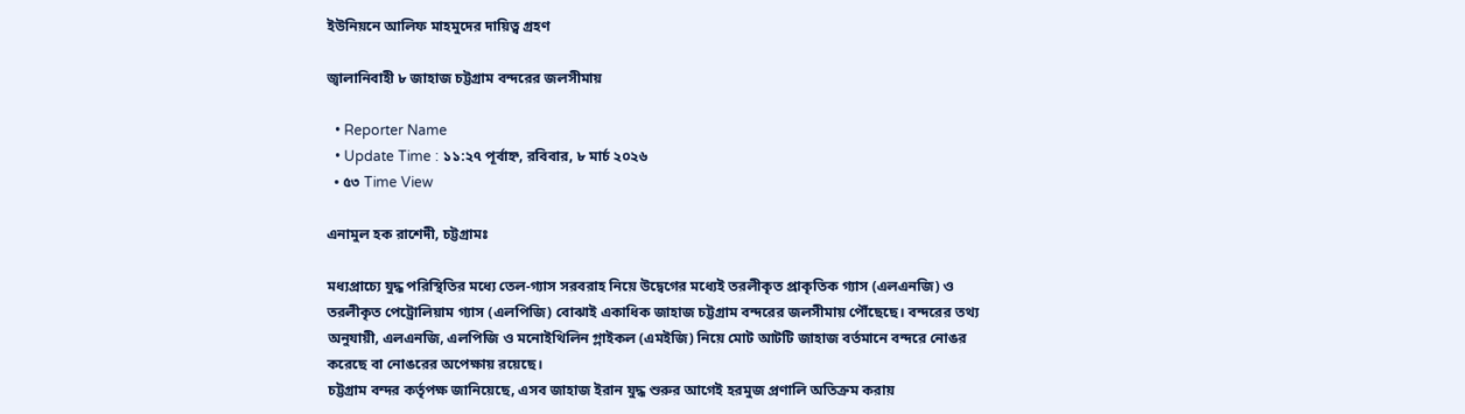ইউনিয়নে আলিফ মাহমুদের দায়িত্ব গ্রহণ

জ্বালানিবাহী ৮ জাহাজ চট্টগ্রাম বন্দরের জলসীমায়

  • Reporter Name
  • Update Time : ১১:২৭ পূর্বাহ্ন, রবিবার, ৮ মার্চ ২০২৬
  • ৫৩ Time View

এনামুল হক রাশেদী, চট্টগ্রামঃ

মধ্যপ্রাচ্যে যুদ্ধ পরিস্থিতির মধ্যে তেল-গ্যাস সরবরাহ নিয়ে উদ্বেগের মধ্যেই তরলীকৃত প্রাকৃতিক গ্যাস (এলএনজি) ও তরলীকৃত পেট্রোলিয়াম গ্যাস (এলপিজি) বোঝাই একাধিক জাহাজ চট্টগ্রাম বন্দরের জলসীমায় পৌঁছেছে। বন্দরের তথ্য অনুযায়ী, এলএনজি, এলপিজি ও মনোইথিলিন গ্লাইকল (এমইজি) নিয়ে মোট আটটি জাহাজ বর্তমানে বন্দরে নোঙর করেছে বা নোঙরের অপেক্ষায় রয়েছে।
চট্টগ্রাম বন্দর কর্তৃপক্ষ জানিয়েছে, এসব জাহাজ ইরান যুদ্ধ শুরুর আগেই হরমুজ প্রণালি অতিক্রম করায়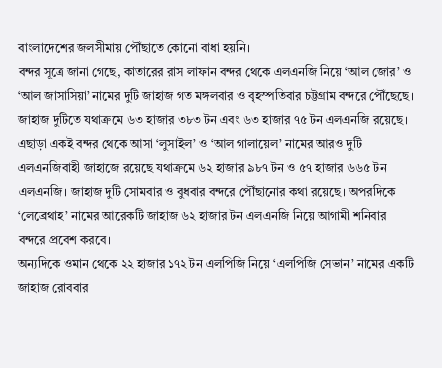বাংলাদেশের জলসীমায় পৌঁছাতে কোনো বাধা হয়নি।
বন্দর সূত্রে জানা গেছে, কাতারের রাস লাফান বন্দর থেকে এলএনজি নিয়ে ‘আল জোর’ ও ‘আল জাসাসিয়া’ নামের দুটি জাহাজ গত মঙ্গলবার ও বৃহস্পতিবার চট্টগ্রাম বন্দরে পৌঁছেছে। জাহাজ দুটিতে যথাক্রমে ৬৩ হাজার ৩৮৩ টন এবং ৬৩ হাজার ৭৫ টন এলএনজি রয়েছে।
এছাড়া একই বন্দর থেকে আসা ‘লুসাইল’ ও ‘আল গালায়েল’ নামের আরও দুটি এলএনজিবাহী জাহাজে রয়েছে যথাক্রমে ৬২ হাজার ৯৮৭ টন ও ৫৭ হাজার ৬৬৫ টন এলএনজি। জাহাজ দুটি সোমবার ও বুধবার বন্দরে পৌঁছানোর কথা রয়েছে। অপরদিকে ‘লেব্রেথাহ’ নামের আরেকটি জাহাজ ৬২ হাজার টন এলএনজি নিয়ে আগামী শনিবার বন্দরে প্রবেশ করবে।
অন্যদিকে ওমান থেকে ২২ হাজার ১৭২ টন এলপিজি নিয়ে ‘এলপিজি সেভান’ নামের একটি জাহাজ রোববার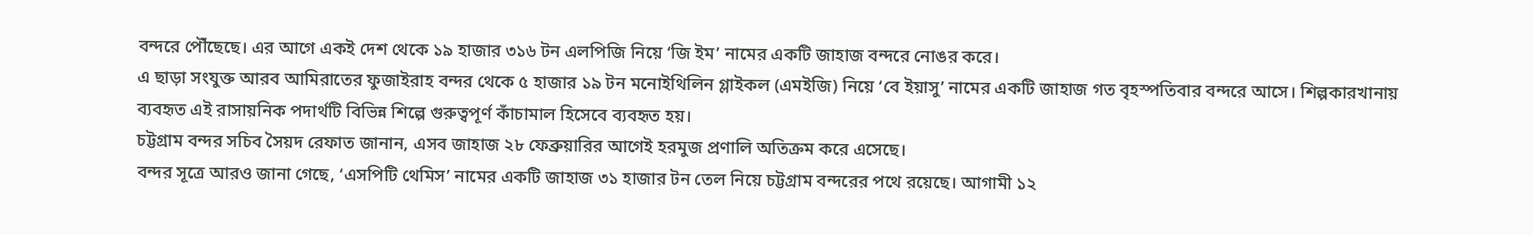বন্দরে পৌঁছেছে। এর আগে একই দেশ থেকে ১৯ হাজার ৩১৬ টন এলপিজি নিয়ে ‘জি ইম’ নামের একটি জাহাজ বন্দরে নোঙর করে।
এ ছাড়া সংযুক্ত আরব আমিরাতের ফুজাইরাহ বন্দর থেকে ৫ হাজার ১৯ টন মনোইথিলিন গ্লাইকল (এমইজি) নিয়ে ‘বে ইয়াসু’ নামের একটি জাহাজ গত বৃহস্পতিবার বন্দরে আসে। শিল্পকারখানায় ব্যবহৃত এই রাসায়নিক পদার্থটি বিভিন্ন শিল্পে গুরুত্বপূর্ণ কাঁচামাল হিসেবে ব্যবহৃত হয়।
চট্টগ্রাম বন্দর সচিব সৈয়দ রেফাত জানান, এসব জাহাজ ২৮ ফেব্রুয়ারির আগেই হরমুজ প্রণালি অতিক্রম করে এসেছে।
বন্দর সূত্রে আরও জানা গেছে, ‘এসপিটি থেমিস’ নামের একটি জাহাজ ৩১ হাজার টন তেল নিয়ে চট্টগ্রাম বন্দরের পথে রয়েছে। আগামী ১২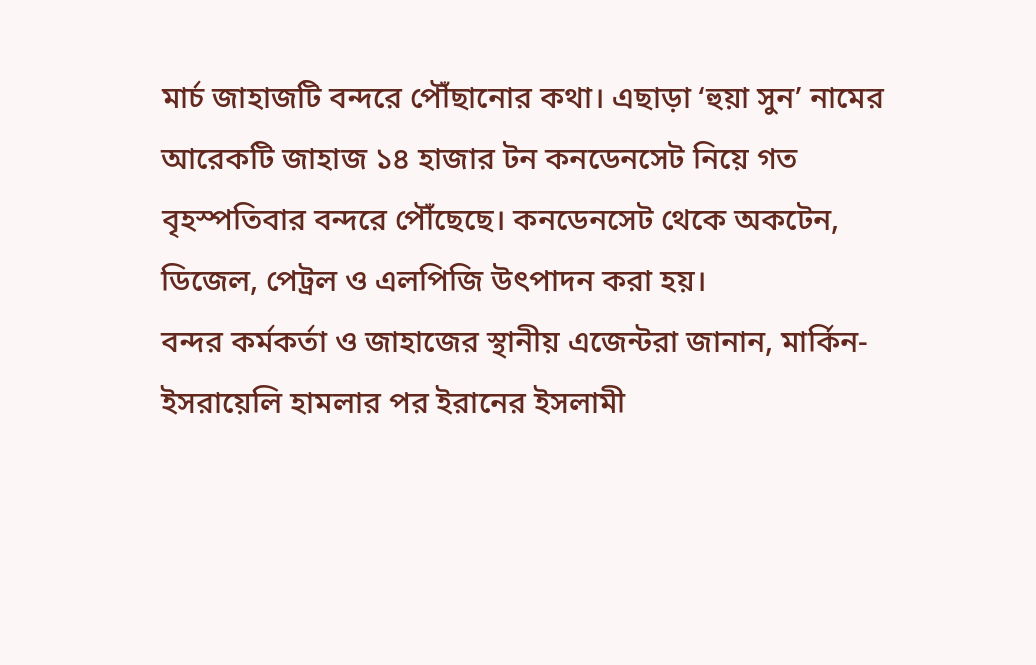মার্চ জাহাজটি বন্দরে পৌঁছানোর কথা। এছাড়া ‘হুয়া সুন’ নামের আরেকটি জাহাজ ১৪ হাজার টন কনডেনসেট নিয়ে গত বৃহস্পতিবার বন্দরে পৌঁছেছে। কনডেনসেট থেকে অকটেন, ডিজেল, পেট্রল ও এলপিজি উৎপাদন করা হয়।
বন্দর কর্মকর্তা ও জাহাজের স্থানীয় এজেন্টরা জানান, মার্কিন-ইসরায়েলি হামলার পর ইরানের ইসলামী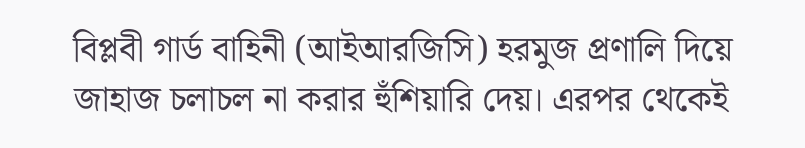বিপ্লবী গার্ড বাহিনী (আইআরজিসি) হরমুজ প্রণালি দিয়ে জাহাজ চলাচল না করার হুঁশিয়ারি দেয়। এরপর থেকেই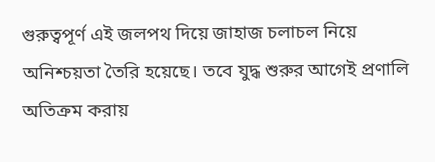গুরুত্বপূর্ণ এই জলপথ দিয়ে জাহাজ চলাচল নিয়ে অনিশ্চয়তা তৈরি হয়েছে। তবে যুদ্ধ শুরুর আগেই প্রণালি অতিক্রম করায়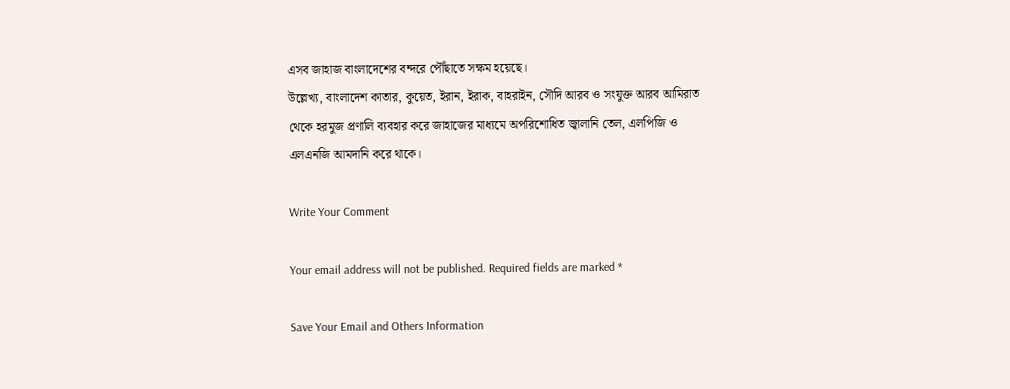এসব জাহাজ বাংলাদেশের বন্দরে পৌঁছাতে সক্ষম হয়েছে।
উল্লেখ্য, বাংলাদেশ কাতার, কুয়েত, ইরান, ইরাক, বাহরাইন, সৌদি আরব ও সংযুক্ত আরব আমিরাত থেকে হরমুজ প্রণালি ব্যবহার করে জাহাজের মাধ্যমে অপরিশোধিত জ্বালানি তেল, এলপিজি ও এলএনজি আমদানি করে থাকে।

Write Your Comment

Your email address will not be published. Required fields are marked *

Save Your Email and Others Information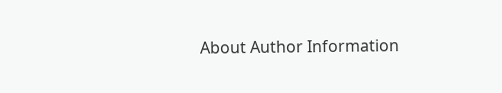About Author Information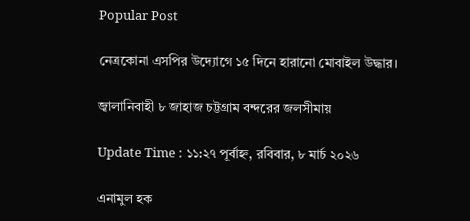Popular Post

নেত্রকোনা এসপির উদ্যোগে ১৫ দিনে হারানো মোবাইল উদ্ধার।

জ্বালানিবাহী ৮ জাহাজ চট্টগ্রাম বন্দরের জলসীমায়

Update Time : ১১:২৭ পূর্বাহ্ন, রবিবার, ৮ মার্চ ২০২৬

এনামুল হক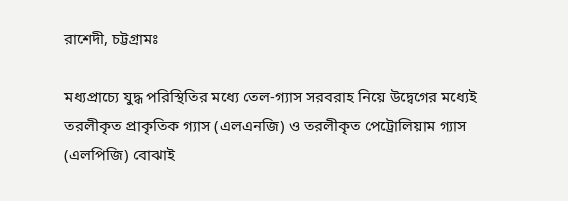রাশেদী, চট্টগ্রামঃ

মধ্যপ্রাচ্যে যুদ্ধ পরিস্থিতির মধ্যে তেল-গ্যাস সরবরাহ নিয়ে উদ্বেগের মধ্যেই তরলীকৃত প্রাকৃতিক গ্যাস (এলএনজি) ও তরলীকৃত পেট্রোলিয়াম গ্যাস (এলপিজি) বোঝাই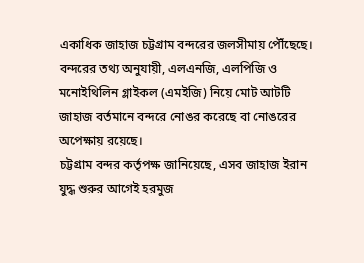একাধিক জাহাজ চট্টগ্রাম বন্দরের জলসীমায় পৌঁছেছে। বন্দরের তথ্য অনুযায়ী, এলএনজি, এলপিজি ও মনোইথিলিন গ্লাইকল (এমইজি) নিয়ে মোট আটটি জাহাজ বর্তমানে বন্দরে নোঙর করেছে বা নোঙরের অপেক্ষায় রয়েছে।
চট্টগ্রাম বন্দর কর্তৃপক্ষ জানিয়েছে, এসব জাহাজ ইরান যুদ্ধ শুরুর আগেই হরমুজ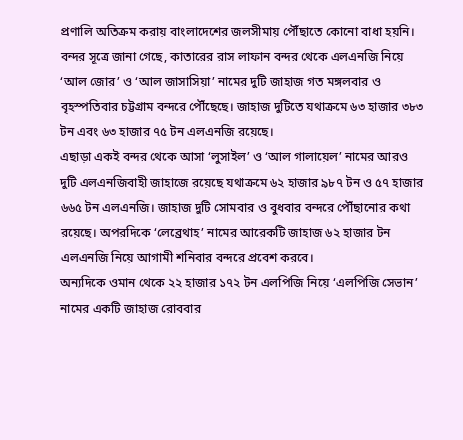প্রণালি অতিক্রম করায় বাংলাদেশের জলসীমায় পৌঁছাতে কোনো বাধা হয়নি।
বন্দর সূত্রে জানা গেছে, কাতারের রাস লাফান বন্দর থেকে এলএনজি নিয়ে ‘আল জোর’ ও ‘আল জাসাসিয়া’ নামের দুটি জাহাজ গত মঙ্গলবার ও বৃহস্পতিবার চট্টগ্রাম বন্দরে পৌঁছেছে। জাহাজ দুটিতে যথাক্রমে ৬৩ হাজার ৩৮৩ টন এবং ৬৩ হাজার ৭৫ টন এলএনজি রয়েছে।
এছাড়া একই বন্দর থেকে আসা ‘লুসাইল’ ও ‘আল গালায়েল’ নামের আরও দুটি এলএনজিবাহী জাহাজে রয়েছে যথাক্রমে ৬২ হাজার ৯৮৭ টন ও ৫৭ হাজার ৬৬৫ টন এলএনজি। জাহাজ দুটি সোমবার ও বুধবার বন্দরে পৌঁছানোর কথা রয়েছে। অপরদিকে ‘লেব্রেথাহ’ নামের আরেকটি জাহাজ ৬২ হাজার টন এলএনজি নিয়ে আগামী শনিবার বন্দরে প্রবেশ করবে।
অন্যদিকে ওমান থেকে ২২ হাজার ১৭২ টন এলপিজি নিয়ে ‘এলপিজি সেভান’ নামের একটি জাহাজ রোববার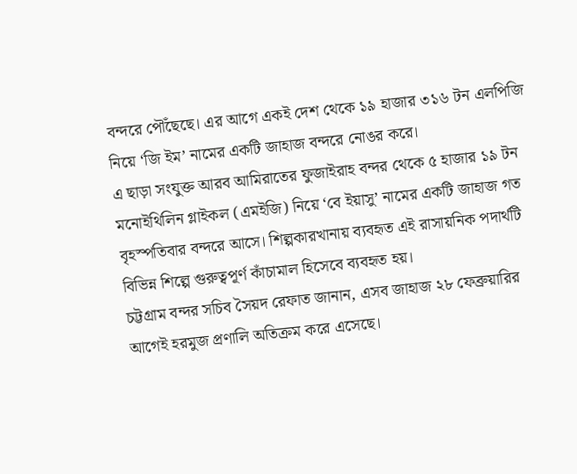বন্দরে পৌঁছেছে। এর আগে একই দেশ থেকে ১৯ হাজার ৩১৬ টন এলপিজি নিয়ে ‘জি ইম’ নামের একটি জাহাজ বন্দরে নোঙর করে।
এ ছাড়া সংযুক্ত আরব আমিরাতের ফুজাইরাহ বন্দর থেকে ৫ হাজার ১৯ টন মনোইথিলিন গ্লাইকল (এমইজি) নিয়ে ‘বে ইয়াসু’ নামের একটি জাহাজ গত বৃহস্পতিবার বন্দরে আসে। শিল্পকারখানায় ব্যবহৃত এই রাসায়নিক পদার্থটি বিভিন্ন শিল্পে গুরুত্বপূর্ণ কাঁচামাল হিসেবে ব্যবহৃত হয়।
চট্টগ্রাম বন্দর সচিব সৈয়দ রেফাত জানান, এসব জাহাজ ২৮ ফেব্রুয়ারির আগেই হরমুজ প্রণালি অতিক্রম করে এসেছে।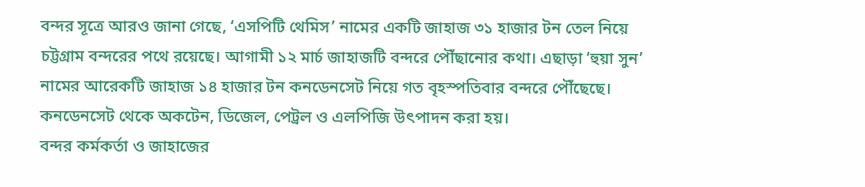বন্দর সূত্রে আরও জানা গেছে, ‘এসপিটি থেমিস’ নামের একটি জাহাজ ৩১ হাজার টন তেল নিয়ে চট্টগ্রাম বন্দরের পথে রয়েছে। আগামী ১২ মার্চ জাহাজটি বন্দরে পৌঁছানোর কথা। এছাড়া ‘হুয়া সুন’ নামের আরেকটি জাহাজ ১৪ হাজার টন কনডেনসেট নিয়ে গত বৃহস্পতিবার বন্দরে পৌঁছেছে। কনডেনসেট থেকে অকটেন, ডিজেল, পেট্রল ও এলপিজি উৎপাদন করা হয়।
বন্দর কর্মকর্তা ও জাহাজের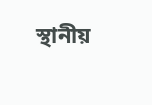স্থানীয়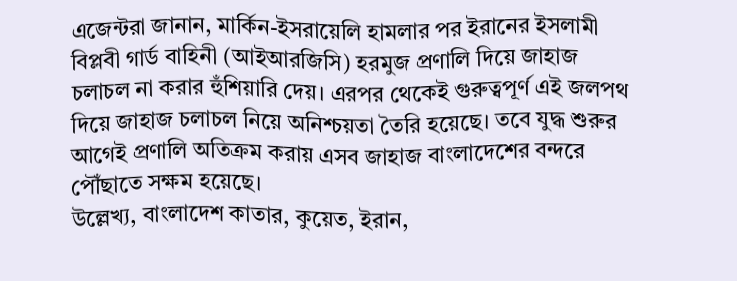এজেন্টরা জানান, মার্কিন-ইসরায়েলি হামলার পর ইরানের ইসলামী বিপ্লবী গার্ড বাহিনী (আইআরজিসি) হরমুজ প্রণালি দিয়ে জাহাজ চলাচল না করার হুঁশিয়ারি দেয়। এরপর থেকেই গুরুত্বপূর্ণ এই জলপথ দিয়ে জাহাজ চলাচল নিয়ে অনিশ্চয়তা তৈরি হয়েছে। তবে যুদ্ধ শুরুর আগেই প্রণালি অতিক্রম করায় এসব জাহাজ বাংলাদেশের বন্দরে পৌঁছাতে সক্ষম হয়েছে।
উল্লেখ্য, বাংলাদেশ কাতার, কুয়েত, ইরান,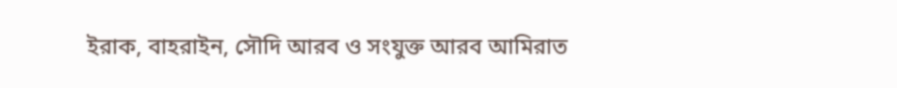ইরাক, বাহরাইন, সৌদি আরব ও সংযুক্ত আরব আমিরাত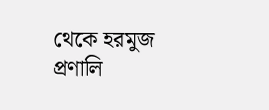থেকে হরমুজ প্রণালি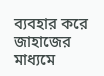ব্যবহার করে জাহাজের মাধ্যমে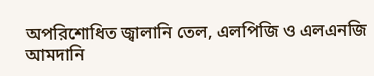অপরিশোধিত জ্বালানি তেল, এলপিজি ও এলএনজি আমদানি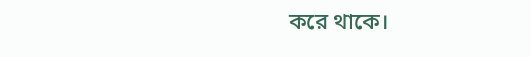করে থাকে।